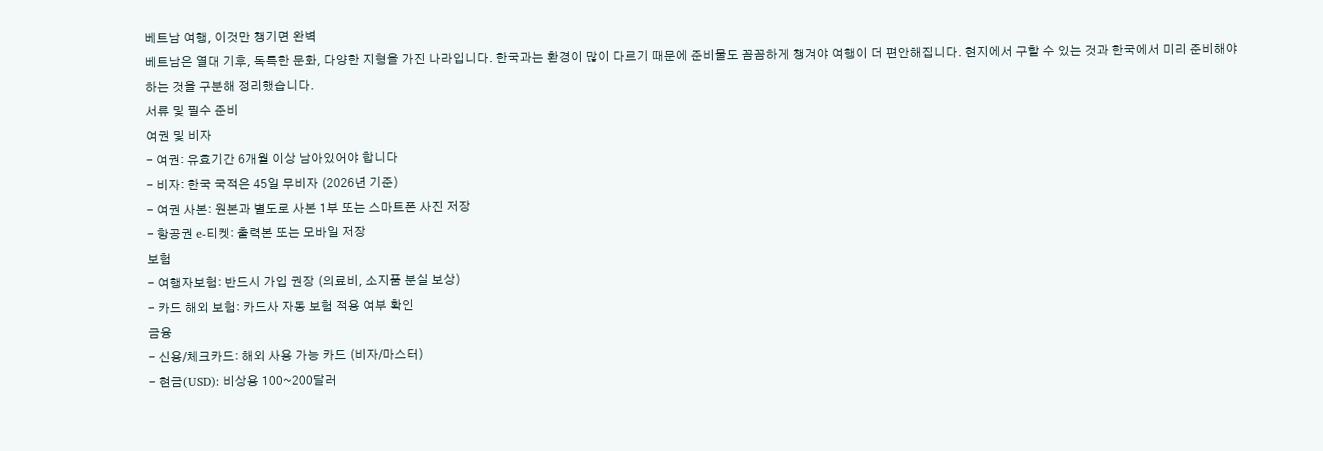베트남 여행, 이것만 챙기면 완벽
베트남은 열대 기후, 독특한 문화, 다양한 지형을 가진 나라입니다. 한국과는 환경이 많이 다르기 때문에 준비물도 꼼꼼하게 챙겨야 여행이 더 편안해집니다. 현지에서 구할 수 있는 것과 한국에서 미리 준비해야 하는 것을 구분해 정리했습니다.
서류 및 필수 준비
여권 및 비자
- 여권: 유효기간 6개월 이상 남아있어야 합니다
- 비자: 한국 국적은 45일 무비자 (2026년 기준)
- 여권 사본: 원본과 별도로 사본 1부 또는 스마트폰 사진 저장
- 항공권 e-티켓: 출력본 또는 모바일 저장
보험
- 여행자보험: 반드시 가입 권장 (의료비, 소지품 분실 보상)
- 카드 해외 보험: 카드사 자동 보험 적용 여부 확인
금융
- 신용/체크카드: 해외 사용 가능 카드 (비자/마스터)
- 현금(USD): 비상용 100~200달러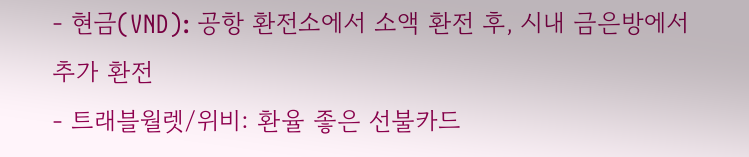- 현금(VND): 공항 환전소에서 소액 환전 후, 시내 금은방에서 추가 환전
- 트래블월렛/위비: 환율 좋은 선불카드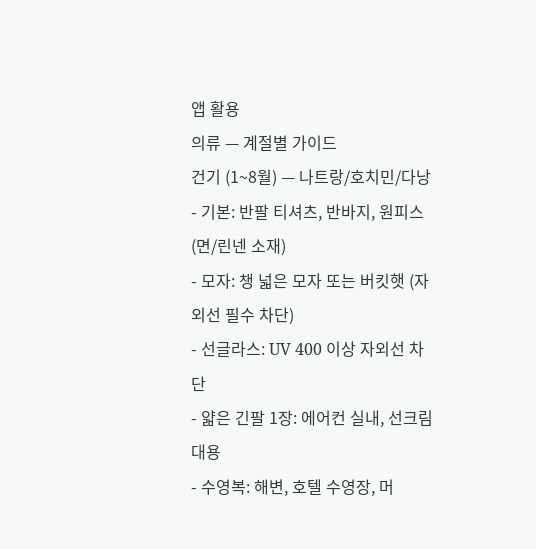앱 활용
의류 — 계절별 가이드
건기 (1~8월) — 나트랑/호치민/다낭
- 기본: 반팔 티셔츠, 반바지, 원피스 (면/린넨 소재)
- 모자: 챙 넓은 모자 또는 버킷햇 (자외선 필수 차단)
- 선글라스: UV 400 이상 자외선 차단
- 얇은 긴팔 1장: 에어컨 실내, 선크림 대용
- 수영복: 해변, 호텔 수영장, 머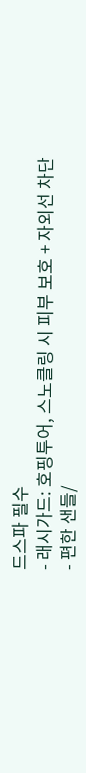드스파 필수
- 래시가드: 호핑투어, 스노클링 시 피부 보호 + 자외선 차단
- 편한 샌들/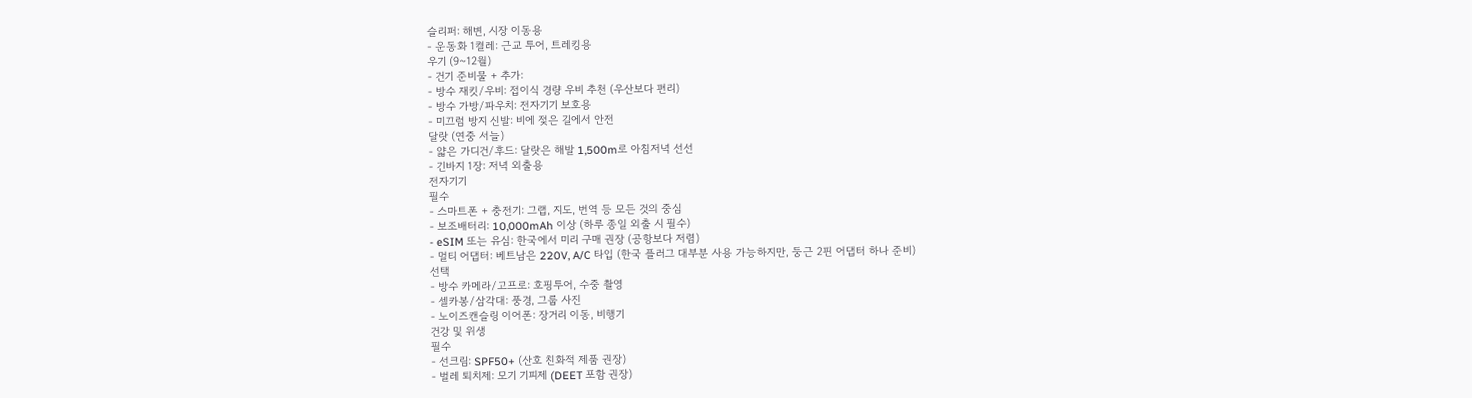슬리퍼: 해변, 시장 이동용
- 운동화 1켤레: 근교 투어, 트레킹용
우기 (9~12월)
- 건기 준비물 + 추가:
- 방수 재킷/우비: 접이식 경량 우비 추천 (우산보다 편리)
- 방수 가방/파우치: 전자기기 보호용
- 미끄럼 방지 신발: 비에 젖은 길에서 안전
달랏 (연중 서늘)
- 얇은 가디건/후드: 달랏은 해발 1,500m로 아침저녁 선선
- 긴바지 1장: 저녁 외출용
전자기기
필수
- 스마트폰 + 충전기: 그랩, 지도, 번역 등 모든 것의 중심
- 보조배터리: 10,000mAh 이상 (하루 종일 외출 시 필수)
- eSIM 또는 유심: 한국에서 미리 구매 권장 (공항보다 저렴)
- 멀티 어댑터: 베트남은 220V, A/C 타입 (한국 플러그 대부분 사용 가능하지만, 둥근 2핀 어댑터 하나 준비)
선택
- 방수 카메라/고프로: 호핑투어, 수중 촬영
- 셀카봉/삼각대: 풍경, 그룹 사진
- 노이즈캔슬링 이어폰: 장거리 이동, 비행기
건강 및 위생
필수
- 선크림: SPF50+ (산호 친화적 제품 권장)
- 벌레 퇴치제: 모기 기피제 (DEET 포함 권장)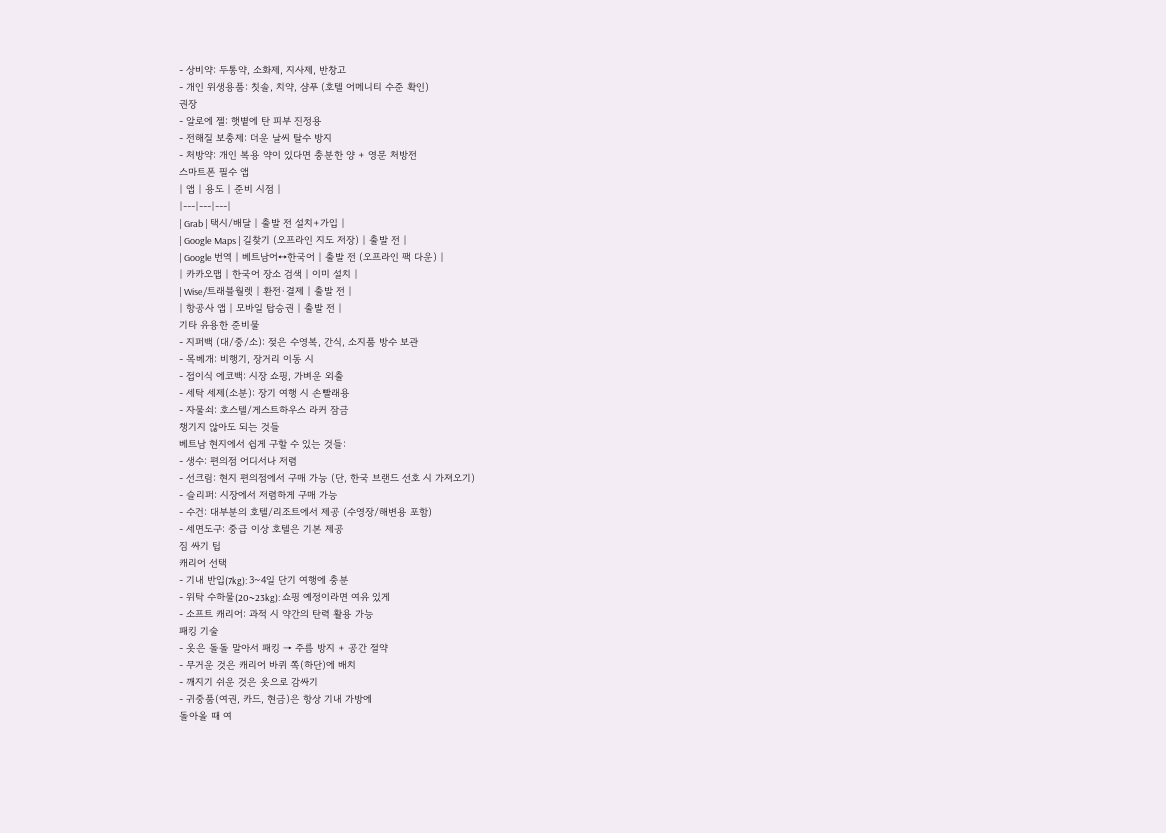- 상비약: 두통약, 소화제, 지사제, 반창고
- 개인 위생용품: 칫솔, 치약, 샴푸 (호텔 어메니티 수준 확인)
권장
- 알로에 젤: 햇볕에 탄 피부 진정용
- 전해질 보충제: 더운 날씨 탈수 방지
- 처방약: 개인 복용 약이 있다면 충분한 양 + 영문 처방전
스마트폰 필수 앱
| 앱 | 용도 | 준비 시점 |
|---|---|---|
| Grab | 택시/배달 | 출발 전 설치+가입 |
| Google Maps | 길찾기 (오프라인 지도 저장) | 출발 전 |
| Google 번역 | 베트남어↔한국어 | 출발 전 (오프라인 팩 다운) |
| 카카오맵 | 한국어 장소 검색 | 이미 설치 |
| Wise/트래블월렛 | 환전·결제 | 출발 전 |
| 항공사 앱 | 모바일 탑승권 | 출발 전 |
기타 유용한 준비물
- 지퍼백 (대/중/소): 젖은 수영복, 간식, 소지품 방수 보관
- 목베개: 비행기, 장거리 이동 시
- 접이식 에코백: 시장 쇼핑, 가벼운 외출
- 세탁 세제(소분): 장기 여행 시 손빨래용
- 자물쇠: 호스텔/게스트하우스 라커 잠금
챙기지 않아도 되는 것들
베트남 현지에서 쉽게 구할 수 있는 것들:
- 생수: 편의점 어디서나 저렴
- 선크림: 현지 편의점에서 구매 가능 (단, 한국 브랜드 선호 시 가져오기)
- 슬리퍼: 시장에서 저렴하게 구매 가능
- 수건: 대부분의 호텔/리조트에서 제공 (수영장/해변용 포함)
- 세면도구: 중급 이상 호텔은 기본 제공
짐 싸기 팁
캐리어 선택
- 기내 반입(7kg): 3~4일 단기 여행에 충분
- 위탁 수하물(20~23kg): 쇼핑 예정이라면 여유 있게
- 소프트 캐리어: 과적 시 약간의 탄력 활용 가능
패킹 기술
- 옷은 돌돌 말아서 패킹 → 주름 방지 + 공간 절약
- 무거운 것은 캐리어 바퀴 쪽(하단)에 배치
- 깨지기 쉬운 것은 옷으로 감싸기
- 귀중품(여권, 카드, 현금)은 항상 기내 가방에
돌아올 때 여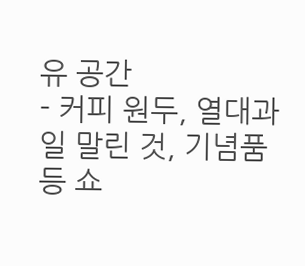유 공간
- 커피 원두, 열대과일 말린 것, 기념품 등 쇼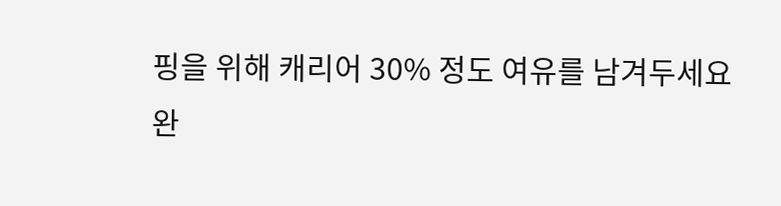핑을 위해 캐리어 30% 정도 여유를 남겨두세요
완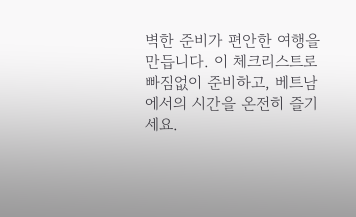벽한 준비가 편안한 여행을 만듭니다. 이 체크리스트로 빠짐없이 준비하고, 베트남에서의 시간을 온전히 즐기세요.